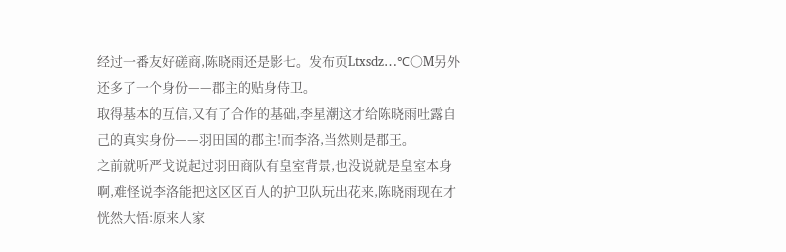经过一番友好磋商,陈晓雨还是影七。发布页Ltxsdz…℃〇M另外还多了一个身份——郡主的贴身侍卫。
取得基本的互信,又有了合作的基础,李星潮这才给陈晓雨吐露自己的真实身份——羽田国的郡主!而李洛,当然则是郡王。
之前就听严戈说起过羽田商队有皇室背景,也没说就是皇室本身啊,难怪说李洛能把这区区百人的护卫队玩出花来,陈晓雨现在才恍然大悟:原来人家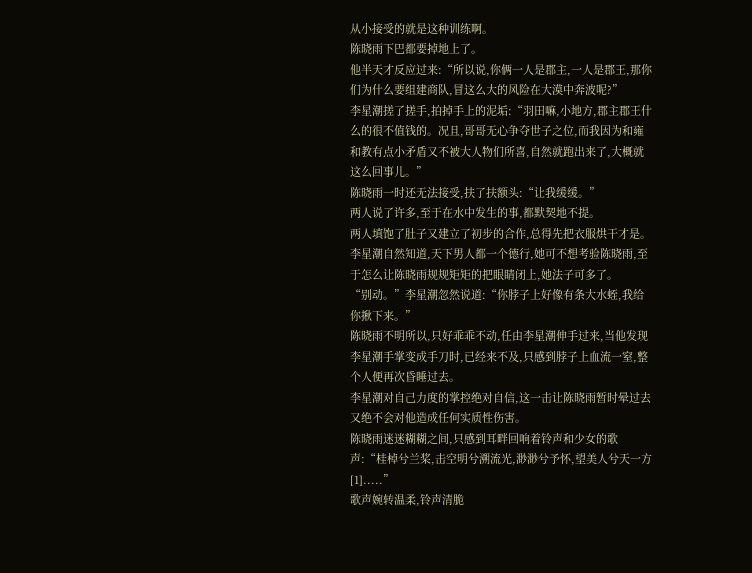从小接受的就是这种训练啊。
陈晓雨下巴都要掉地上了。
他半天才反应过来:“所以说,你俩一人是郡主,一人是郡王,那你们为什么要组建商队,冒这么大的风险在大漠中奔波呢?”
李星潮搓了搓手,拍掉手上的泥垢:“羽田嘛,小地方,郡主郡王什么的很不值钱的。况且,哥哥无心争夺世子之位,而我因为和雍和教有点小矛盾又不被大人物们所喜,自然就跑出来了,大概就这么回事儿。”
陈晓雨一时还无法接受,扶了扶额头:“让我缓缓。”
两人说了许多,至于在水中发生的事,都默契地不提。
两人填饱了肚子又建立了初步的合作,总得先把衣服烘干才是。李星潮自然知道,天下男人都一个德行,她可不想考验陈晓雨,至于怎么让陈晓雨规规矩矩的把眼睛闭上,她法子可多了。
“别动。”李星潮忽然说道:“你脖子上好像有条大水蛭,我给你揪下来。”
陈晓雨不明所以,只好乖乖不动,任由李星潮伸手过来,当他发现李星潮手掌变成手刀时,已经来不及,只感到脖子上血流一窒,整个人便再次昏睡过去。
李星潮对自己力度的掌控绝对自信,这一击让陈晓雨暂时晕过去又绝不会对他造成任何实质性伤害。
陈晓雨迷迷糊糊之间,只感到耳畔回响着铃声和少女的歌声:“桂棹兮兰桨,击空明兮溯流光,渺渺兮予怀,望美人兮天一方[1].....”
歌声婉转温柔,铃声清脆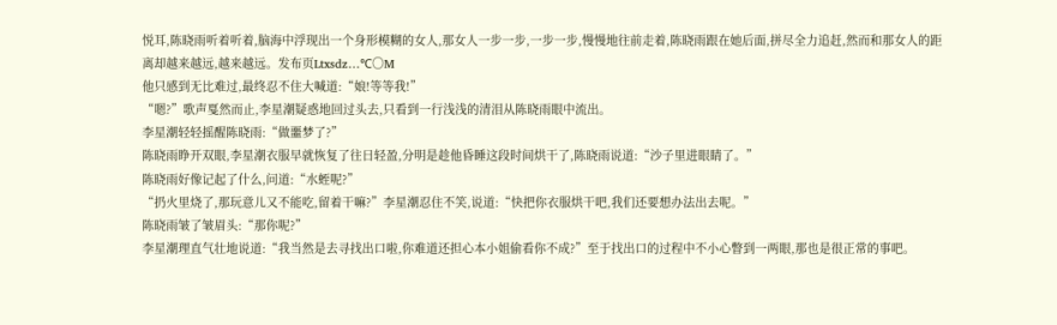悦耳,陈晓雨听着听着,脑海中浮现出一个身形模糊的女人,那女人一步一步,一步一步,慢慢地往前走着,陈晓雨跟在她后面,拼尽全力追赶,然而和那女人的距离却越来越远,越来越远。发布页Ltxsdz…℃〇M
他只感到无比难过,最终忍不住大喊道:“娘!等等我!”
“嗯?”歌声戛然而止,李星潮疑惑地回过头去,只看到一行浅浅的清泪从陈晓雨眼中流出。
李星潮轻轻摇醒陈晓雨:“做噩梦了?”
陈晓雨睁开双眼,李星潮衣服早就恢复了往日轻盈,分明是趁他昏睡这段时间烘干了,陈晓雨说道:“沙子里进眼睛了。”
陈晓雨好像记起了什么,问道:“水蛭呢?”
“扔火里烧了,那玩意儿又不能吃,留着干嘛?”李星潮忍住不笑,说道:“快把你衣服烘干吧,我们还要想办法出去呢。”
陈晓雨皱了皱眉头:“那你呢?”
李星潮理直气壮地说道:“我当然是去寻找出口啦,你难道还担心本小姐偷看你不成?”至于找出口的过程中不小心瞥到一两眼,那也是很正常的事吧。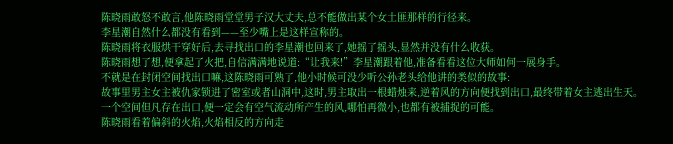陈晓雨敢怒不敢言,他陈晓雨堂堂男子汉大丈夫,总不能做出某个女土匪那样的行径来。
李星潮自然什么都没有看到——至少嘴上是这样宣称的。
陈晓雨将衣服烘干穿好后,去寻找出口的李星潮也回来了,她摇了摇头,显然并没有什么收获。
陈晓雨想了想,便拿起了火把,自信满满地说道:“让我来!”李星潮跟着他,准备看看这位大师如何一展身手。
不就是在封闭空间找出口嘛,这陈晓雨可熟了,他小时候可没少听公孙老头给他讲的类似的故事:
故事里男主女主被仇家锁进了密室或者山洞中,这时,男主取出一根蜡烛来,逆着风的方向便找到出口,最终带着女主逃出生天。
一个空间但凡存在出口,便一定会有空气流动所产生的风,哪怕再微小,也都有被捕捉的可能。
陈晓雨看着偏斜的火焰,火焰相反的方向走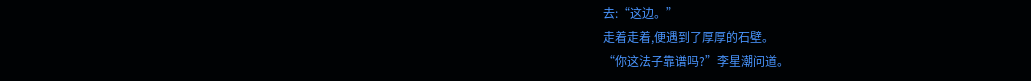去:“这边。”
走着走着,便遇到了厚厚的石壁。
“你这法子靠谱吗?”李星潮问道。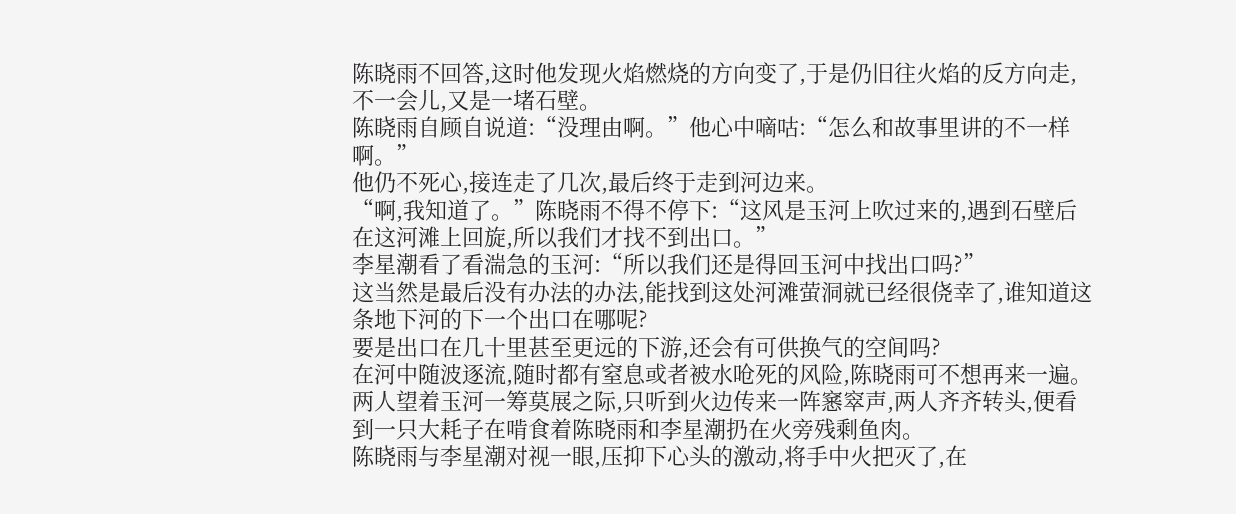陈晓雨不回答,这时他发现火焰燃烧的方向变了,于是仍旧往火焰的反方向走,不一会儿,又是一堵石壁。
陈晓雨自顾自说道:“没理由啊。”他心中嘀咕:“怎么和故事里讲的不一样啊。”
他仍不死心,接连走了几次,最后终于走到河边来。
“啊,我知道了。”陈晓雨不得不停下:“这风是玉河上吹过来的,遇到石壁后在这河滩上回旋,所以我们才找不到出口。”
李星潮看了看湍急的玉河:“所以我们还是得回玉河中找出口吗?”
这当然是最后没有办法的办法,能找到这处河滩萤洞就已经很侥幸了,谁知道这条地下河的下一个出口在哪呢?
要是出口在几十里甚至更远的下游,还会有可供换气的空间吗?
在河中随波逐流,随时都有窒息或者被水呛死的风险,陈晓雨可不想再来一遍。
两人望着玉河一筹莫展之际,只听到火边传来一阵窸窣声,两人齐齐转头,便看到一只大耗子在啃食着陈晓雨和李星潮扔在火旁残剩鱼肉。
陈晓雨与李星潮对视一眼,压抑下心头的激动,将手中火把灭了,在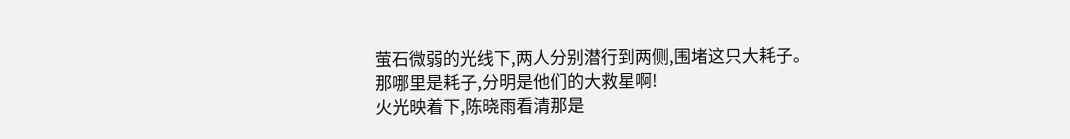萤石微弱的光线下,两人分别潜行到两侧,围堵这只大耗子。
那哪里是耗子,分明是他们的大救星啊!
火光映着下,陈晓雨看清那是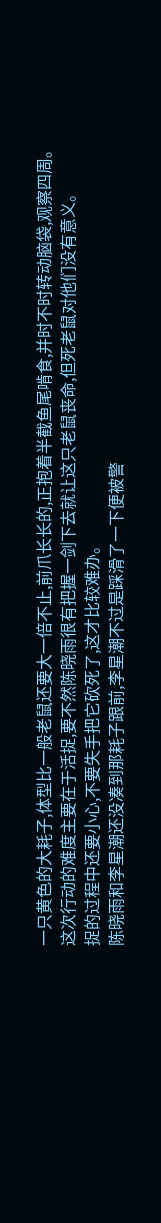一只黄色的大耗子,体型比一般老鼠还要大一倍不止,前爪长长的,正抱着半截鱼尾啃食,并时不时转动脑袋,观察四周。
这次行动的难度主要在于活捉,要不然陈晓雨很有把握一剑下去就让这只老鼠丧命,但死老鼠对他们没有意义。
捉的过程中还要小心,不要失手把它砍死了,这才比较难办。
陈晓雨和李星潮还没凑到那耗子跟前,李星潮不过是踩滑了一下便被警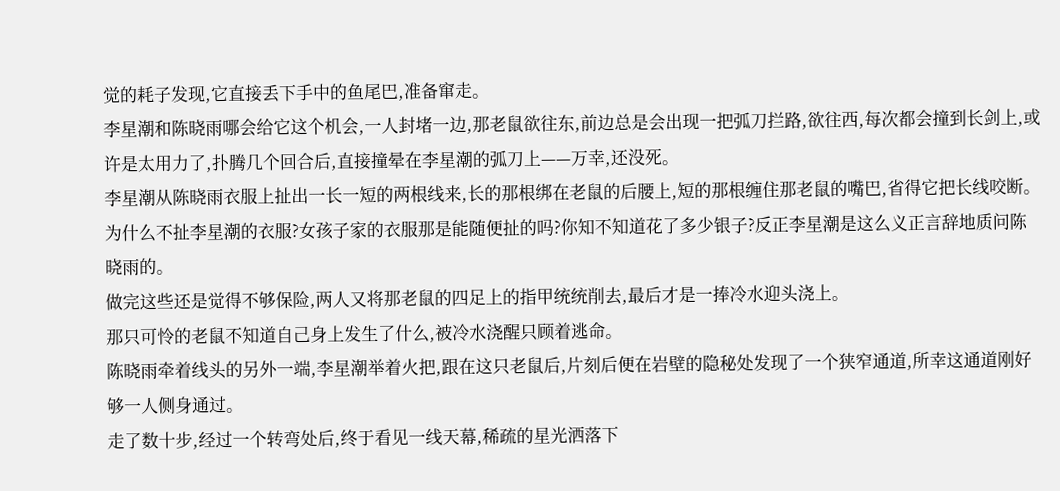觉的耗子发现,它直接丢下手中的鱼尾巴,准备窜走。
李星潮和陈晓雨哪会给它这个机会,一人封堵一边,那老鼠欲往东,前边总是会出现一把弧刀拦路,欲往西,每次都会撞到长剑上,或许是太用力了,扑腾几个回合后,直接撞晕在李星潮的弧刀上——万幸,还没死。
李星潮从陈晓雨衣服上扯出一长一短的两根线来,长的那根绑在老鼠的后腰上,短的那根缠住那老鼠的嘴巴,省得它把长线咬断。
为什么不扯李星潮的衣服?女孩子家的衣服那是能随便扯的吗?你知不知道花了多少银子?反正李星潮是这么义正言辞地质问陈晓雨的。
做完这些还是觉得不够保险,两人又将那老鼠的四足上的指甲统统削去,最后才是一捧冷水迎头浇上。
那只可怜的老鼠不知道自己身上发生了什么,被冷水浇醒只顾着逃命。
陈晓雨牵着线头的另外一端,李星潮举着火把,跟在这只老鼠后,片刻后便在岩壁的隐秘处发现了一个狭窄通道,所幸这通道刚好够一人侧身通过。
走了数十步,经过一个转弯处后,终于看见一线天幕,稀疏的星光洒落下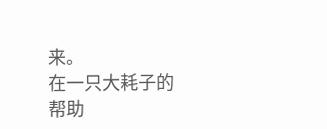来。
在一只大耗子的帮助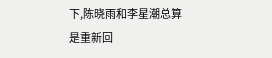下,陈晓雨和李星潮总算是重新回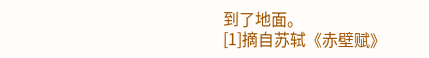到了地面。
[1]摘自苏轼《赤壁赋》